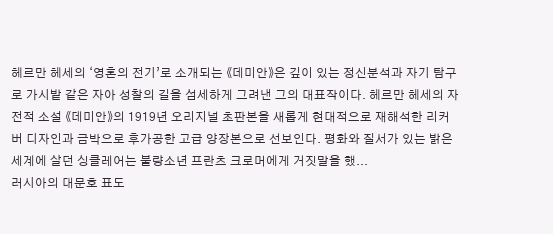헤르만 헤세의 ‘영혼의 전기’로 소개되는 《데미안》은 깊이 있는 정신분석과 자기 탐구로 가시밭 같은 자아 성찰의 길을 섬세하게 그려낸 그의 대표작이다. 헤르만 헤세의 자전적 소설 《데미안》의 1919년 오리지널 초판본을 새롭게 현대적으로 재해석한 리커버 디자인과 금박으로 후가공한 고급 양장본으로 선보인다. 평화와 질서가 있는 밝은 세계에 살던 싱클레어는 불량소년 프란츠 크로머에게 거짓말을 했...
러시아의 대문호 표도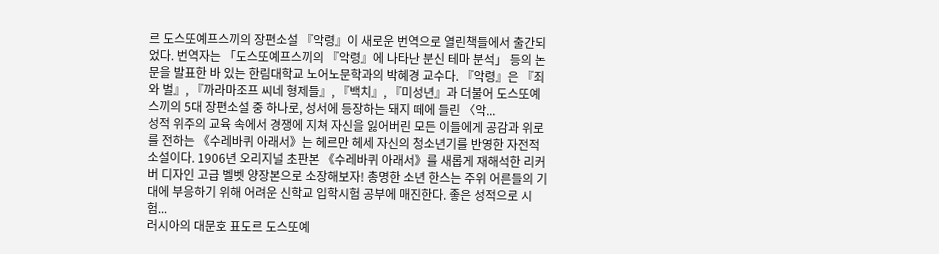르 도스또예프스끼의 장편소설 『악령』이 새로운 번역으로 열린책들에서 출간되었다. 번역자는 「도스또예프스끼의 『악령』에 나타난 분신 테마 분석」 등의 논문을 발표한 바 있는 한림대학교 노어노문학과의 박혜경 교수다. 『악령』은 『죄와 벌』, 『까라마조프 씨네 형제들』, 『백치』, 『미성년』과 더불어 도스또예스끼의 5대 장편소설 중 하나로, 성서에 등장하는 돼지 떼에 들린 〈악...
성적 위주의 교육 속에서 경쟁에 지쳐 자신을 잃어버린 모든 이들에게 공감과 위로를 전하는 《수레바퀴 아래서》는 헤르만 헤세 자신의 청소년기를 반영한 자전적 소설이다. 1906년 오리지널 초판본 《수레바퀴 아래서》를 새롭게 재해석한 리커버 디자인 고급 벨벳 양장본으로 소장해보자! 총명한 소년 한스는 주위 어른들의 기대에 부응하기 위해 어려운 신학교 입학시험 공부에 매진한다. 좋은 성적으로 시험...
러시아의 대문호 표도르 도스또예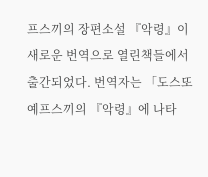프스끼의 장편소설 『악령』이 새로운 번역으로 열린책들에서 출간되었다. 번역자는 「도스또예프스끼의 『악령』에 나타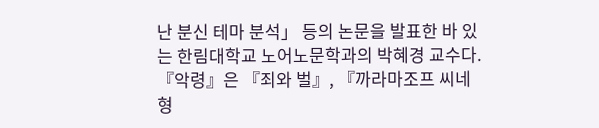난 분신 테마 분석」 등의 논문을 발표한 바 있는 한림대학교 노어노문학과의 박혜경 교수다. 『악령』은 『죄와 벌』, 『까라마조프 씨네 형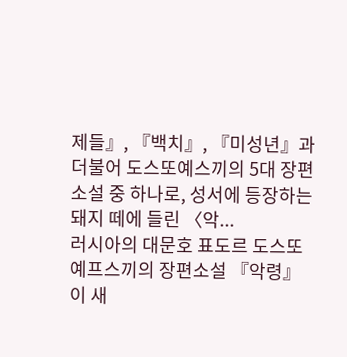제들』, 『백치』, 『미성년』과 더불어 도스또예스끼의 5대 장편소설 중 하나로, 성서에 등장하는 돼지 떼에 들린 〈악...
러시아의 대문호 표도르 도스또예프스끼의 장편소설 『악령』이 새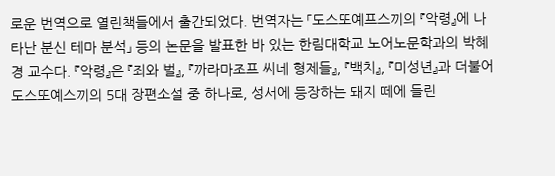로운 번역으로 열린책들에서 출간되었다. 번역자는 「도스또예프스끼의 『악령』에 나타난 분신 테마 분석」 등의 논문을 발표한 바 있는 한림대학교 노어노문학과의 박혜경 교수다. 『악령』은 『죄와 벌』, 『까라마조프 씨네 형제들』, 『백치』, 『미성년』과 더불어 도스또예스끼의 5대 장편소설 중 하나로, 성서에 등장하는 돼지 떼에 들린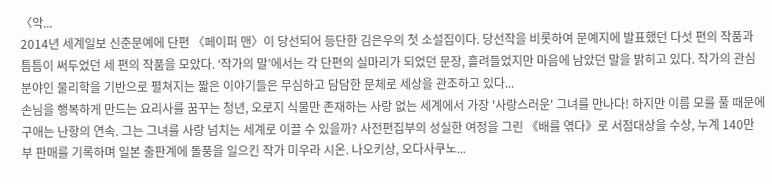〈악...
2014년 세계일보 신춘문예에 단편 〈페이퍼 맨〉이 당선되어 등단한 김은우의 첫 소설집이다. 당선작을 비롯하여 문예지에 발표했던 다섯 편의 작품과 틈틈이 써두었던 세 편의 작품을 모았다. ‘작가의 말’에서는 각 단편의 실마리가 되었던 문장, 흘려들었지만 마음에 남았던 말을 밝히고 있다. 작가의 관심 분야인 물리학을 기반으로 펼쳐지는 짧은 이야기들은 무심하고 담담한 문체로 세상을 관조하고 있다...
손님을 행복하게 만드는 요리사를 꿈꾸는 청년, 오로지 식물만 존재하는 사랑 없는 세계에서 가장 '사랑스러운' 그녀를 만나다! 하지만 이름 모를 풀 때문에 구애는 난항의 연속. 그는 그녀를 사랑 넘치는 세계로 이끌 수 있을까? 사전편집부의 성실한 여정을 그린 《배를 엮다》로 서점대상을 수상, 누계 140만 부 판매를 기록하며 일본 출판계에 돌풍을 일으킨 작가 미우라 시온. 나오키상, 오다사쿠노...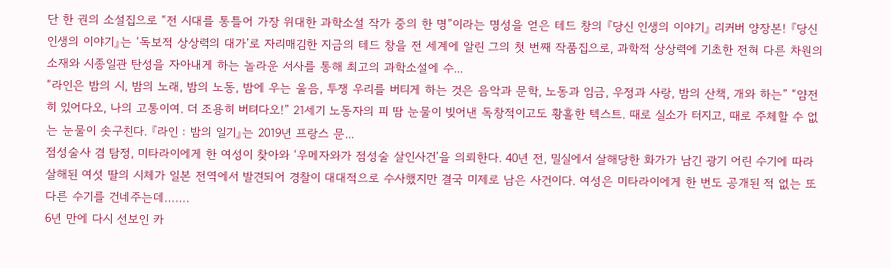단 한 권의 소설집으로 “전 시대를 통틀어 가장 위대한 과학소설 작가 중의 한 명”이라는 명성을 얻은 테드 창의 『당신 인생의 이야기』 리커버 양장본! 『당신 인생의 이야기』는 ‘독보적 상상력의 대가’로 자리매김한 지금의 테드 창을 전 세계에 알린 그의 첫 번째 작품집으로, 과학적 상상력에 기초한 전혀 다른 차원의 소재와 시종일관 탄성을 자아내게 하는 놀라운 서사를 통해 최고의 과학소설에 수...
“라인은 밤의 시, 밤의 노래, 밤의 노동, 밤에 우는 울음, 투쟁 우리를 버티게 하는 것은 음악과 문학, 노동과 임금, 우정과 사랑, 밤의 산책, 개와 하는” “얌전히 있어다오, 나의 고통이여. 더 조용히 버텨다오!” 21세기 노동자의 피 땀 눈물이 빚어낸 독창적이고도 황홀한 텍스트. 때로 실소가 터지고, 때로 주체할 수 없는 눈물이 솟구친다. 『라인 : 밤의 일기』는 2019년 프랑스 문...
점성술사 겸 탐정, 미타라이에게 한 여성이 찾아와 ‘우메자와가 점성술 살인사건’을 의뢰한다. 40년 전, 밀실에서 살해당한 화가가 남긴 광기 어린 수기에 따라 살해된 여섯 딸의 시체가 일본 전역에서 발견되어 경찰이 대대적으로 수사했지만 결국 미제로 남은 사건이다. 여성은 미타라이에게 한 번도 공개된 적 없는 또 다른 수기를 건네주는데…….
6년 만에 다시 선보인 카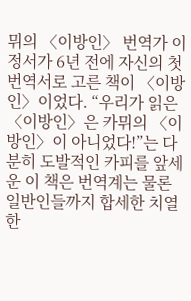뮈의 〈이방인〉 번역가 이정서가 6년 전에 자신의 첫 번역서로 고른 책이 〈이방인〉이었다. “우리가 읽은 〈이방인〉은 카뮈의 〈이방인〉이 아니었다!”는 다분히 도발적인 카피를 앞세운 이 책은 번역계는 물론 일반인들까지 합세한 치열한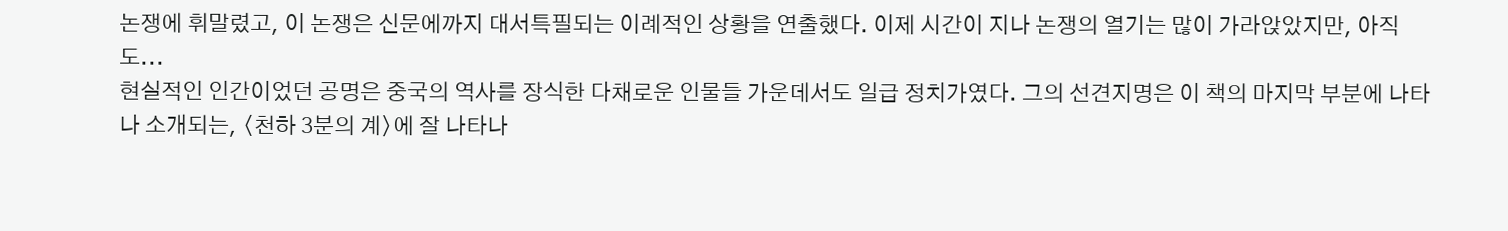논쟁에 휘말렸고, 이 논쟁은 신문에까지 대서특필되는 이례적인 상황을 연출했다. 이제 시간이 지나 논쟁의 열기는 많이 가라앉았지만, 아직도...
현실적인 인간이었던 공명은 중국의 역사를 장식한 다채로운 인물들 가운데서도 일급 정치가였다. 그의 선견지명은 이 책의 마지막 부분에 나타나 소개되는, 〈천하 3분의 계〉에 잘 나타나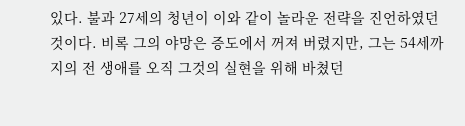있다. 불과 27세의 청년이 이와 같이 놀라운 전략을 진언하였던 것이다. 비록 그의 야망은 증도에서 꺼져 버렸지만, 그는 54세까지의 전 생애를 오직 그것의 실현을 위해 바쳤던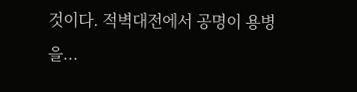것이다. 적벽대전에서 공명이 용병을...